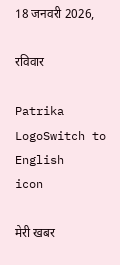18 जनवरी 2026,

रविवार

Patrika LogoSwitch to English
icon

मेरी खबर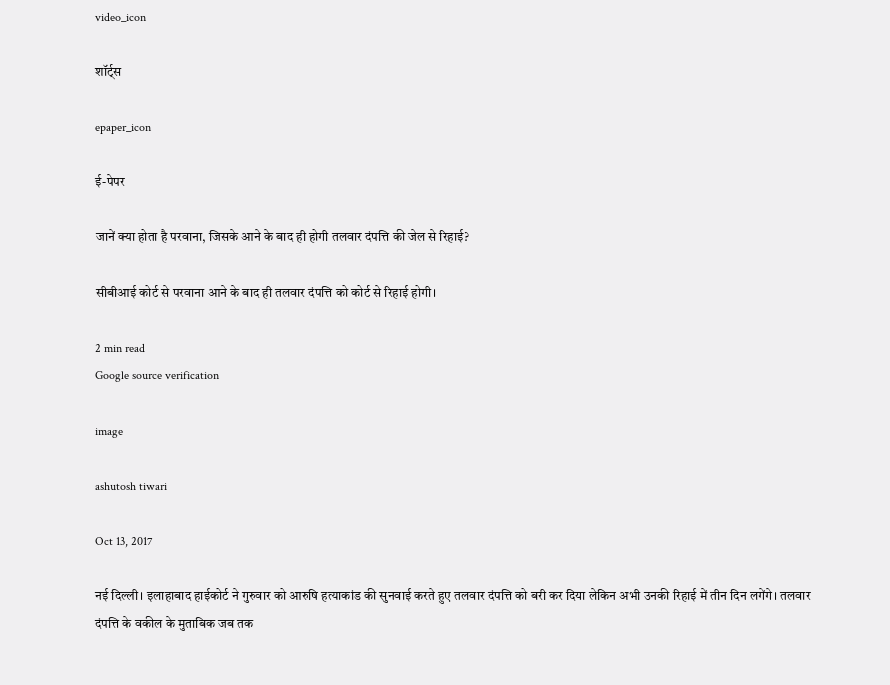video_icon

शॉर्ट्स

epaper_icon

ई-पेपर

जानें क्या होता है परवाना, जिसके आने के बाद ही होगी तलवार दंपत्ति की जेल से रिहाई?

सीबीआई कोर्ट से परवाना आने के बाद ही तलवार दंपत्ति को कोर्ट से रिहाई होगी।

2 min read
Google source verification

image

ashutosh tiwari

Oct 13, 2017

नई दिल्ली। इलाहाबाद हाईकोर्ट ने गुरुवार को आरुषि हत्याकांड की सुनवाई करते हुए तलवार दंपत्ति को बरी कर दिया लेकिन अभी उनकी रिहाई में तीन दिन लगेंगे। तलवार दंपत्ति के वकील के मुताबिक जब तक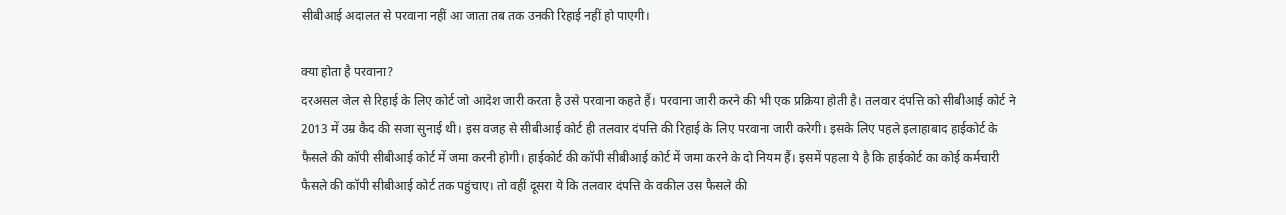सीबीआई अदालत से परवाना नहीं आ जाता तब तक उनकी रिहाई नहीं हो पाएगी।

क्या होता है परवाना?
दरअसल जेल से रिहाई के लिए कोर्ट जो आदेश जारी करता है उसे परवाना कहते हैं। परवाना जारी करने की भी एक प्रक्रिया होती है। तलवार दंपत्ति को सीबीआई कोर्ट ने 2013 में उम्र कैद की सजा सुनाई थी। इस वजह से सीबीआई कोर्ट ही तलवार दंपत्ति की रिहाई के लिए परवाना जारी करेगी। इसके लिए पहले इलाहाबाद हाईकोर्ट के फैसले की कॉपी सीबीआई कोर्ट में जमा करनी होगी। हाईकोर्ट की कॉपी सीबीआई कोर्ट में जमा करने के दो नियम हैं। इसमें पहला ये है कि हाईकोर्ट का कोई कर्मचारी फैसले की कॉपी सीबीआई कोर्ट तक पहुंचाए। तो वहीं दूसरा ये कि तलवार दंपत्ति के वकील उस फैसले की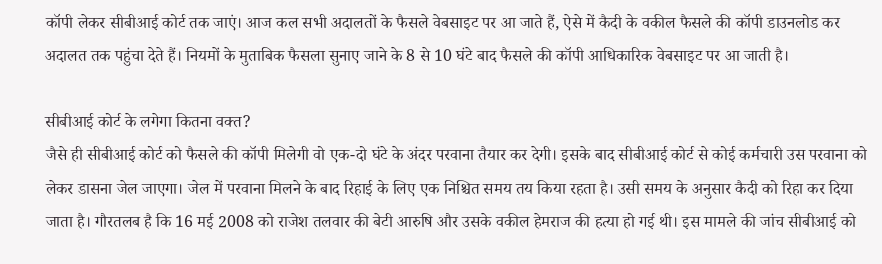कॉपी लेकर सीबीआई कोर्ट तक जाएं। आज कल सभी अदालतों के फैसले वेबसाइट पर आ जाते हैं, ऐसे में कैदी के वकील फैसले की कॉपी डाउनलोड कर अदालत तक पहुंचा देते हैं। नियमों के मुताबिक फैसला सुनाए जाने के 8 से 10 घंटे बाद फैसले की कॉपी आधिकारिक वेबसाइट पर आ जाती है।

सीबीआई कोर्ट के लगेगा कितना वक्त?
जैसे ही सीबीआई कोर्ट को फैसले की कॉपी मिलेगी वो एक-दो घंटे के अंदर परवाना तैयार कर देगी। इसके बाद सीबीआई कोर्ट से कोई कर्मचारी उस परवाना को लेकर डासना जेल जाएगा। जेल में परवाना मिलने के बाद रिहाई के लिए एक निश्चित समय तय किया रहता है। उसी समय के अनुसार कैदी को रिहा कर दिया जाता है। गौरतलब है कि 16 मई 2008 को राजेश तलवार की बेटी आरुषि और उसके वकील हेमराज की हत्या हो गई थी। इस मामले की जांच सीबीआई को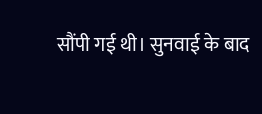सौंपी गई थी। सुनवाई के बाद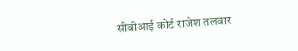सीबीआई कोर्ट राजेश तलवार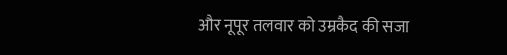और नूपूर तलवार को उम्रकैद की सजा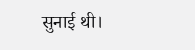सुनाई थी।